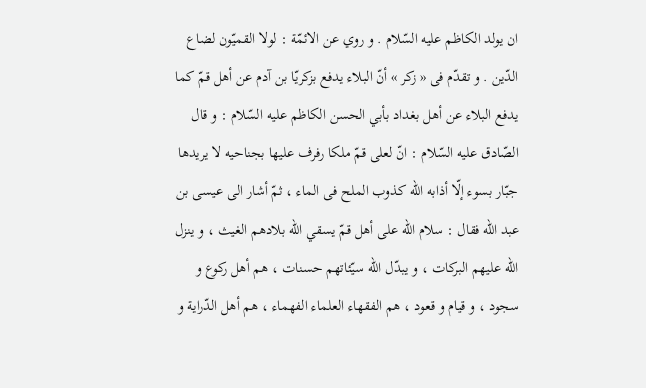ان يولد الكاظم عليه السّلام . و روي عن الائمّة : لولا القميّون لضاع الدّين . و تقدّم فى « زكر » أنّ البلاء يدفع بزكريّا بن آدم عن أهل قمّ كما يدفع البلاء عن أهل بغداد بأبي الحسن الكاظم عليه السّلام : و قال الصّادق عليه السّلام : انّ لعلى قمّ ملكا رفرف عليها بجناحيه لا يريدها جبّار بسوء إلّا أذابه اللّه كذوب الملح فى الماء ، ثمّ أشار الى عيسى بن عبد اللّه فقال : سلام اللّه على أهل قمّ يسقي اللّه بلادهم الغيث ، و ينزل اللّه عليهم البركات ، و يبدّل اللّه سيّئاتهم حسنات ، هم أهل ركوع و سجود ، و قيام و قعود ، هم الفقهاء العلماء الفهماء ، هم أهل الدّراية و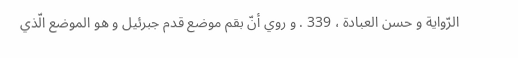الرّواية و حسن العبادة ، 339 . و روي أنّ بقم موضع قدم جبرئيل و هو الموضع الّذي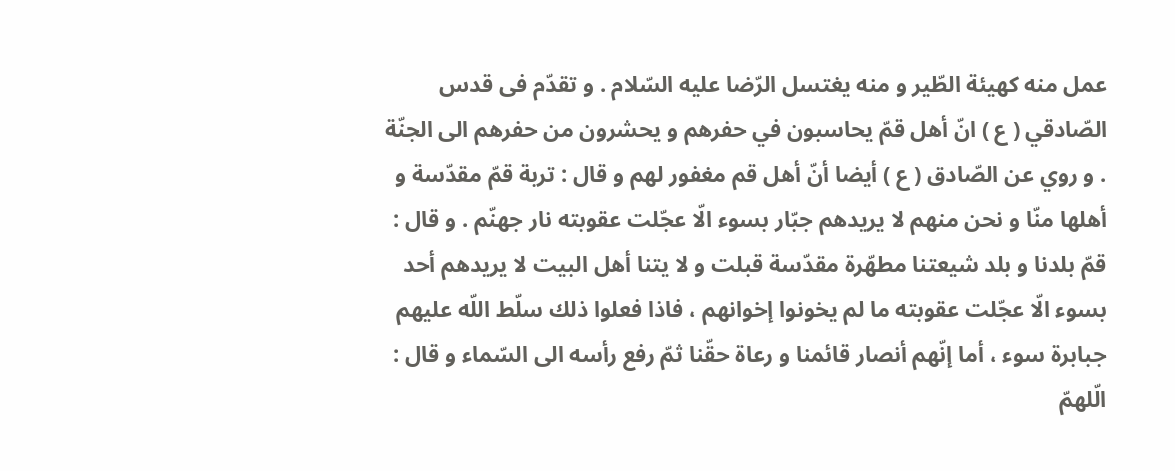عمل منه كهيئة الطّير و منه يغتسل الرّضا عليه السّلام . و تقدّم فى قدس الصّادقي ( ع ) انّ أهل قمّ يحاسبون في حفرهم و يحشرون من حفرهم الى الجنّة . و روي عن الصّادق ( ع ) أيضا أنّ أهل قم مغفور لهم و قال : تربة قمّ مقدّسة و أهلها منّا و نحن منهم لا يريدهم جبّار بسوء الّا عجّلت عقوبته نار جهنّم . و قال : قمّ بلدنا و بلد شيعتنا مطهّرة مقدّسة قبلت و لا يتنا أهل البيت لا يريدهم أحد بسوء الّا عجّلت عقوبته ما لم يخونوا إخوانهم ، فاذا فعلوا ذلك سلّط اللّه عليهم جبابرة سوء ، أما إنّهم أنصار قائمنا و رعاة حقّنا ثمّ رفع رأسه الى السّماء و قال : الّلهمّ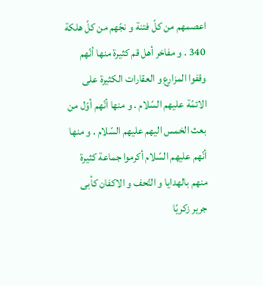اعصمهم من كلّ فتنة و نجّهم من كلّ هلكة 340 . و مفاخر أهل قم كثيرة منها أنّهم وقفوا المزارع و العقارات الكثيرة على الائمّة عليهم السّلام . و منها أنّهم أوّل من بعث الخمس اليهم عليهم السّلام . و منها أنّهم عليهم السّلام أكرموا جماعة كثيرة منهم بالهدايا و التّحف و الاكفان كأبى جرير زكريّا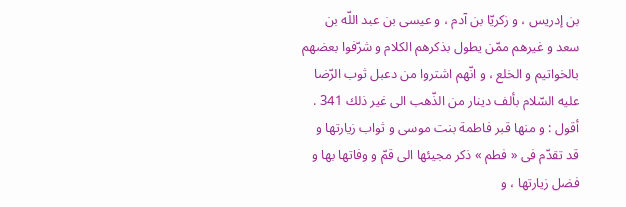بن إدريس ، و زكريّا بن آدم ، و عيسى بن عبد اللّه بن سعد و غيرهم ممّن يطول بذكرهم الكلام و شرّفوا بعضهم بالخواتيم و الخلع ، و انّهم اشتروا من دعبل ثوب الرّضا عليه السّلام بألف دينار من الذّهب الى غير ذلك 341 .
أقول : و منها قبر فاطمة بنت موسى و ثواب زيارتها و قد تقدّم فى « فطم » ذكر مجيئها الى قمّ و وفاتها بها و فضل زيارتها ، و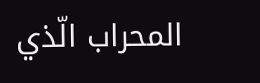المحراب الّذي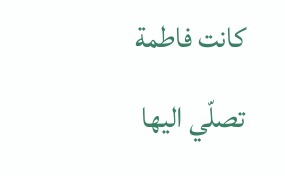كانت فاطمة تصلّي اليها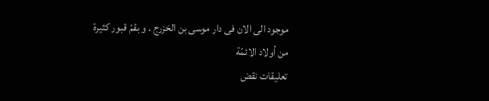موجود الى الان فى دار موسى بن الخزرج . و بقمّ قبور كثيرة من أولاد الائمّة
تعليقات نقض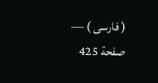( فارسى ) — صفحة 425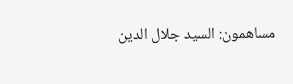مساهمون: السيد جلال الدين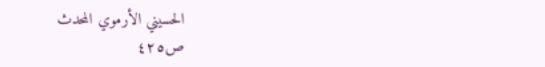الحسيني الأرموي المحدث
ص٤٢٥